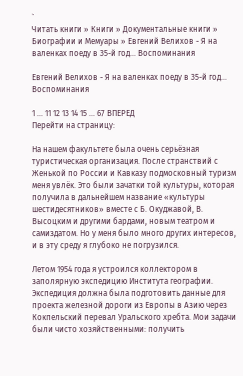`
Читать книги » Книги » Документальные книги » Биографии и Мемуары » Евгений Велихов - Я на валенках поеду в 35-й год... Воспоминания

Евгений Велихов - Я на валенках поеду в 35-й год... Воспоминания

1 ... 11 12 13 14 15 ... 67 ВПЕРЕД
Перейти на страницу:

На нашем факультете была очень серьёзная туристическая организация. После странствий с Женькой по России и Кавказу подмосковный туризм меня увлёк. Это были зачатки той культуры, которая получила в дальнейшем название «культуры шестидесятников» вместе с Б. Окуджавой, В. Высоцким и другими бардами, новым театром и самиздатом. Но у меня было много других интересов, и в эту среду я глубоко не погрузился.

Летом 1954 года я устроился коллектором в заполярную экспедицию Института географии. Экспедиция должна была подготовить данные для проекта железной дороги из Европы в Азию через Кокпельский перевал Уральского хребта. Мои задачи были чисто хозяйственными: получить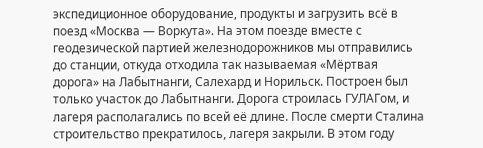экспедиционное оборудование, продукты и загрузить всё в поезд «Москва — Воркута». На этом поезде вместе с геодезической партией железнодорожников мы отправились до станции, откуда отходила так называемая «Мёртвая дорога» на Лабытнанги, Салехард и Норильск. Построен был только участок до Лабытнанги. Дорога строилась ГУЛАГом, и лагеря располагались по всей её длине. После смерти Сталина строительство прекратилось, лагеря закрыли. В этом году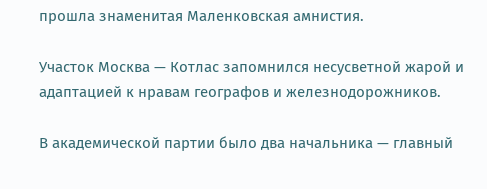прошла знаменитая Маленковская амнистия.

Участок Москва — Котлас запомнился несусветной жарой и адаптацией к нравам географов и железнодорожников.

В академической партии было два начальника — главный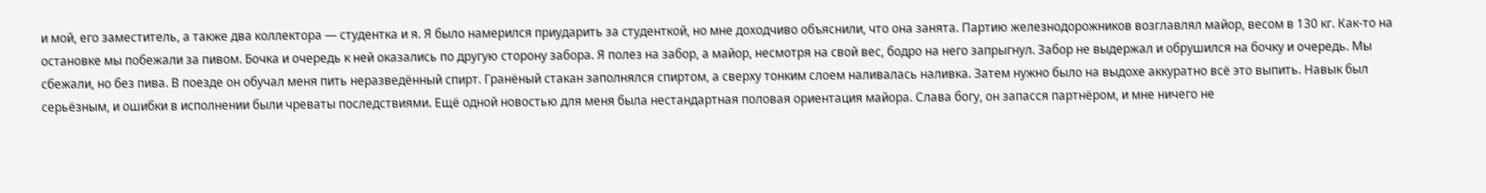и мой, его заместитель, а также два коллектора — студентка и я. Я было намерился приударить за студенткой, но мне доходчиво объяснили, что она занята. Партию железнодорожников возглавлял майор, весом в 130 кг. Как-то на остановке мы побежали за пивом. Бочка и очередь к ней оказались по другую сторону забора. Я полез на забор, а майор, несмотря на свой вес, бодро на него запрыгнул. Забор не выдержал и обрушился на бочку и очередь. Мы сбежали, но без пива. В поезде он обучал меня пить неразведённый спирт. Гранёный стакан заполнялся спиртом, а сверху тонким слоем наливалась наливка. Затем нужно было на выдохе аккуратно всё это выпить. Навык был серьёзным, и ошибки в исполнении были чреваты последствиями. Ещё одной новостью для меня была нестандартная половая ориентация майора. Слава богу, он запасся партнёром, и мне ничего не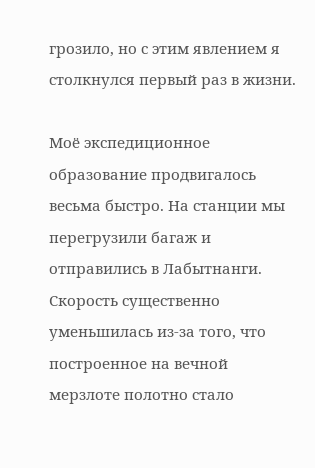грозило, но с этим явлением я столкнулся первый раз в жизни.

Моё экспедиционное образование продвигалось весьма быстро. На станции мы перегрузили багаж и отправились в Лабытнанги. Скорость существенно уменьшилась из-за того, что построенное на вечной мерзлоте полотно стало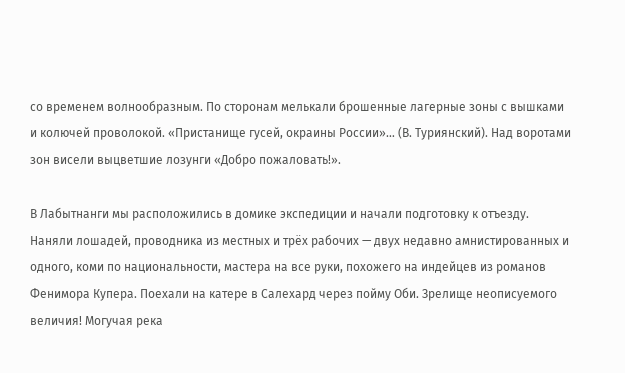со временем волнообразным. По сторонам мелькали брошенные лагерные зоны с вышками и колючей проволокой. «Пристанище гусей, окраины России»… (В. Туриянский). Над воротами зон висели выцветшие лозунги «Добро пожаловать!».

В Лабытнанги мы расположились в домике экспедиции и начали подготовку к отъезду. Наняли лошадей, проводника из местных и трёх рабочих — двух недавно амнистированных и одного, коми по национальности, мастера на все руки, похожего на индейцев из романов Фенимора Купера. Поехали на катере в Салехард через пойму Оби. Зрелище неописуемого величия! Могучая река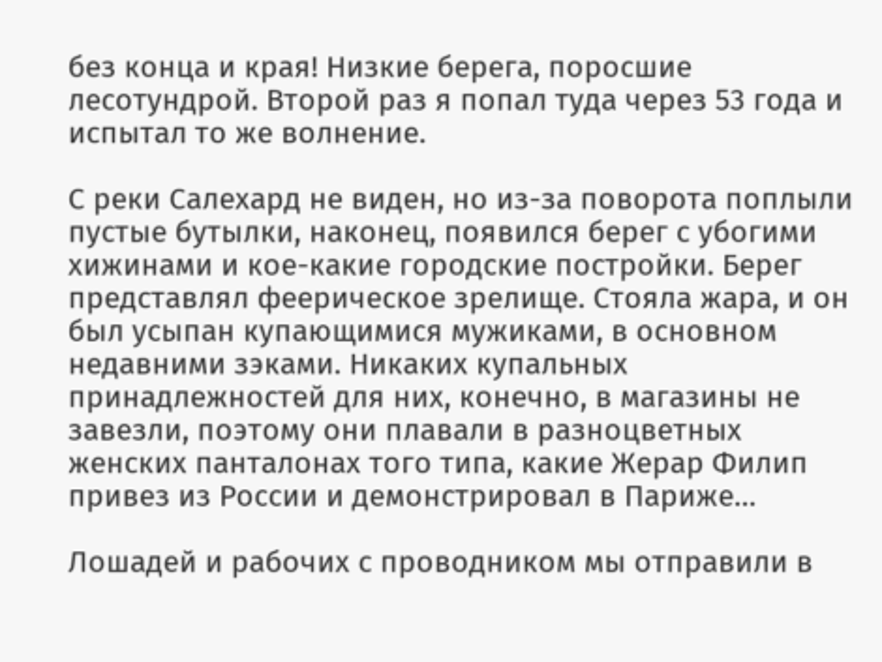без конца и края! Низкие берега, поросшие лесотундрой. Второй раз я попал туда через 53 года и испытал то же волнение.

С реки Салехард не виден, но из-за поворота поплыли пустые бутылки, наконец, появился берег с убогими хижинами и кое-какие городские постройки. Берег представлял феерическое зрелище. Стояла жара, и он был усыпан купающимися мужиками, в основном недавними зэками. Никаких купальных принадлежностей для них, конечно, в магазины не завезли, поэтому они плавали в разноцветных женских панталонах того типа, какие Жерар Филип привез из России и демонстрировал в Париже…

Лошадей и рабочих с проводником мы отправили в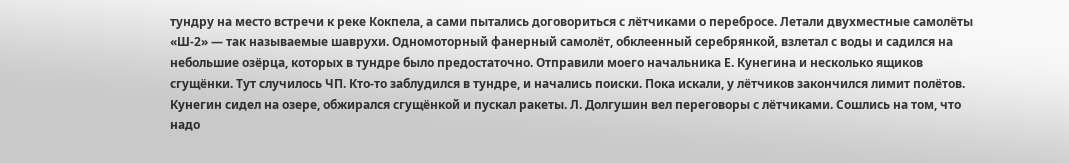тундру на место встречи к реке Кокпела, а сами пытались договориться с лётчиками о перебросе. Летали двухместные самолёты «Ш-2» — так называемые шаврухи. Одномоторный фанерный самолёт, обклеенный серебрянкой, взлетал с воды и садился на небольшие озёрца, которых в тундре было предостаточно. Отправили моего начальника Е. Кунегина и несколько ящиков сгущёнки. Тут случилось ЧП. Кто-то заблудился в тундре, и начались поиски. Пока искали, у лётчиков закончился лимит полётов. Кунегин сидел на озере, обжирался сгущёнкой и пускал ракеты. Л. Долгушин вел переговоры с лётчиками. Сошлись на том, что надо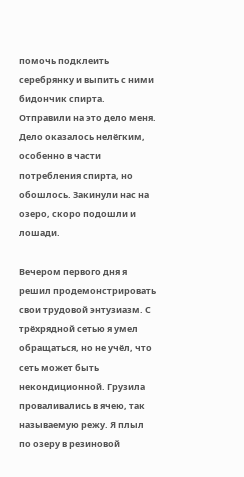помочь подклеить серебрянку и выпить с ними бидончик спирта. Отправили на это дело меня. Дело оказалось нелёгким, особенно в части потребления спирта, но обошлось. Закинули нас на озеро, скоро подошли и лошади.

Вечером первого дня я решил продемонстрировать свои трудовой энтузиазм. С трёхрядной сетью я умел обращаться, но не учёл, что сеть может быть некондиционной. Грузила проваливались в ячею, так называемую режу. Я плыл по озеру в резиновой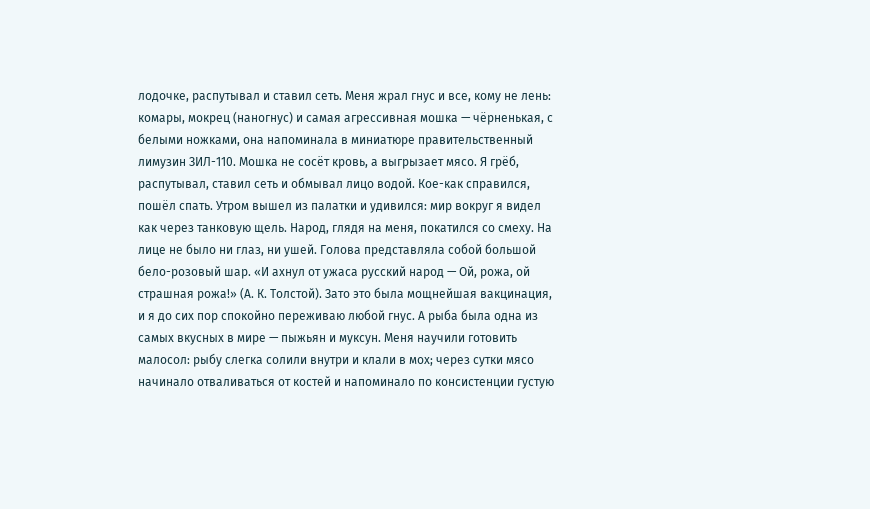лодочке, распутывал и ставил сеть. Меня жрал гнус и все, кому не лень: комары, мокрец (наногнус) и самая агрессивная мошка — чёрненькая, с белыми ножками, она напоминала в миниатюре правительственный лимузин ЗИЛ-110. Мошка не сосёт кровь, а выгрызает мясо. Я грёб, распутывал, ставил сеть и обмывал лицо водой. Кое-как справился, пошёл спать. Утром вышел из палатки и удивился: мир вокруг я видел как через танковую щель. Народ, глядя на меня, покатился со смеху. На лице не было ни глаз, ни ушей. Голова представляла собой большой бело-розовый шар. «И ахнул от ужаса русский народ — Ой, рожа, ой страшная рожа!» (А. К. Толстой). Зато это была мощнейшая вакцинация, и я до сих пор спокойно переживаю любой гнус. А рыба была одна из самых вкусных в мире — пыжьян и муксун. Меня научили готовить малосол: рыбу слегка солили внутри и клали в мох; через сутки мясо начинало отваливаться от костей и напоминало по консистенции густую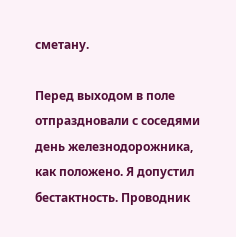сметану.

Перед выходом в поле отпраздновали с соседями день железнодорожника, как положено. Я допустил бестактность. Проводник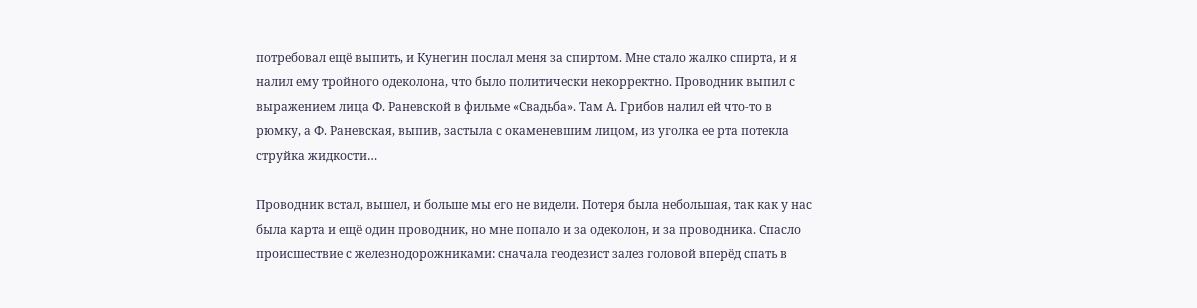потребовал ещё выпить, и Кунегин послал меня за спиртом. Мне стало жалко спирта, и я налил ему тройного одеколона, что было политически некорректно. Проводник выпил с выражением лица Ф. Раневской в фильме «Свадьба». Там А. Грибов налил ей что-то в рюмку, а Ф. Раневская, выпив, застыла с окаменевшим лицом, из уголка ее рта потекла струйка жидкости…

Проводник встал, вышел, и больше мы его не видели. Потеря была небольшая, так как у нас была карта и ещё один проводник, но мне попало и за одеколон, и за проводника. Спасло происшествие с железнодорожниками: сначала геодезист залез головой вперёд спать в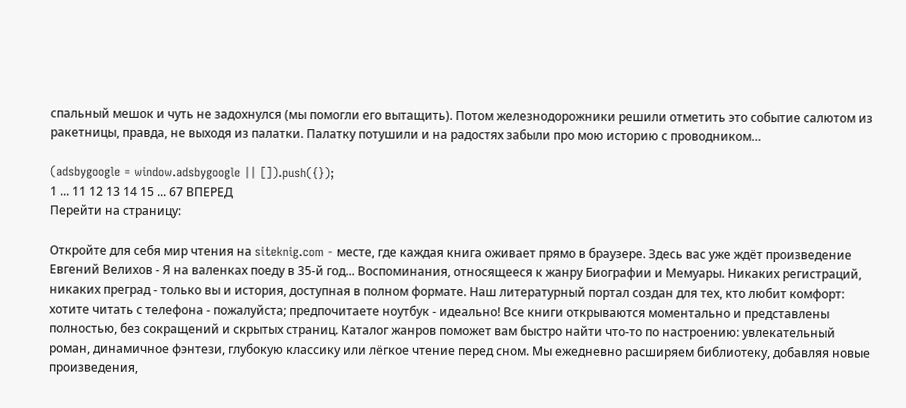спальный мешок и чуть не задохнулся (мы помогли его вытащить). Потом железнодорожники решили отметить это событие салютом из ракетницы, правда, не выходя из палатки. Палатку потушили и на радостях забыли про мою историю с проводником…

(adsbygoogle = window.adsbygoogle || []).push({});
1 ... 11 12 13 14 15 ... 67 ВПЕРЕД
Перейти на страницу:

Откройте для себя мир чтения на siteknig.com - месте, где каждая книга оживает прямо в браузере. Здесь вас уже ждёт произведение Евгений Велихов - Я на валенках поеду в 35-й год... Воспоминания, относящееся к жанру Биографии и Мемуары. Никаких регистраций, никаких преград - только вы и история, доступная в полном формате. Наш литературный портал создан для тех, кто любит комфорт: хотите читать с телефона - пожалуйста; предпочитаете ноутбук - идеально! Все книги открываются моментально и представлены полностью, без сокращений и скрытых страниц. Каталог жанров поможет вам быстро найти что-то по настроению: увлекательный роман, динамичное фэнтези, глубокую классику или лёгкое чтение перед сном. Мы ежедневно расширяем библиотеку, добавляя новые произведения,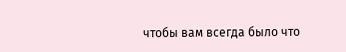чтобы вам всегда было что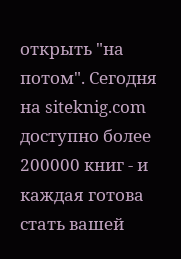открыть "на потом". Сегодня на siteknig.com доступно более 200000 книг - и каждая готова стать вашей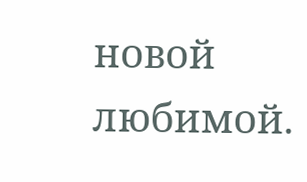новой любимой.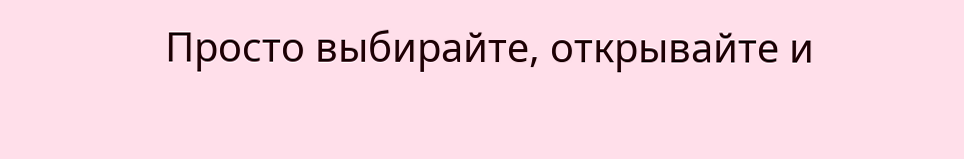Просто выбирайте, открывайте и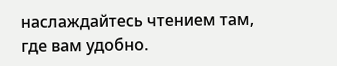наслаждайтесь чтением там, где вам удобно.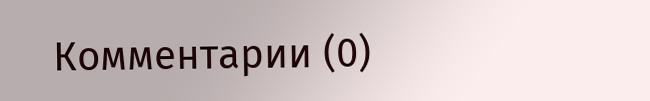Комментарии (0)